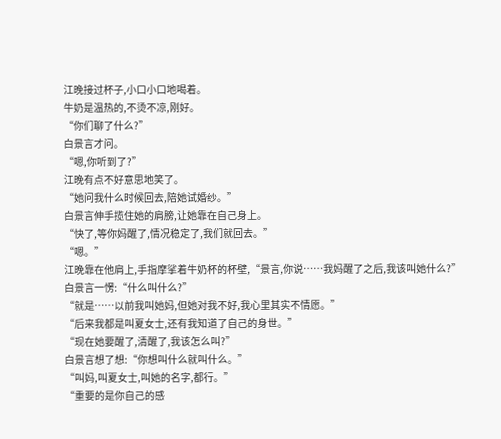江晚接过杯子,小口小口地喝着。
牛奶是温热的,不烫不凉,刚好。
“你们聊了什么?”
白景言才问。
“嗯,你听到了?”
江晚有点不好意思地笑了。
“她问我什么时候回去,陪她试婚纱。”
白景言伸手揽住她的肩膀,让她靠在自己身上。
“快了,等你妈醒了,情况稳定了,我们就回去。”
“嗯。”
江晚靠在他肩上,手指摩挲着牛奶杯的杯壁,“景言,你说……我妈醒了之后,我该叫她什么?”
白景言一愣:“什么叫什么?”
“就是……以前我叫她妈,但她对我不好,我心里其实不情愿。”
“后来我都是叫夏女士,还有我知道了自己的身世。”
“现在她要醒了,清醒了,我该怎么叫?”
白景言想了想:“你想叫什么就叫什么。”
“叫妈,叫夏女士,叫她的名字,都行。”
“重要的是你自己的感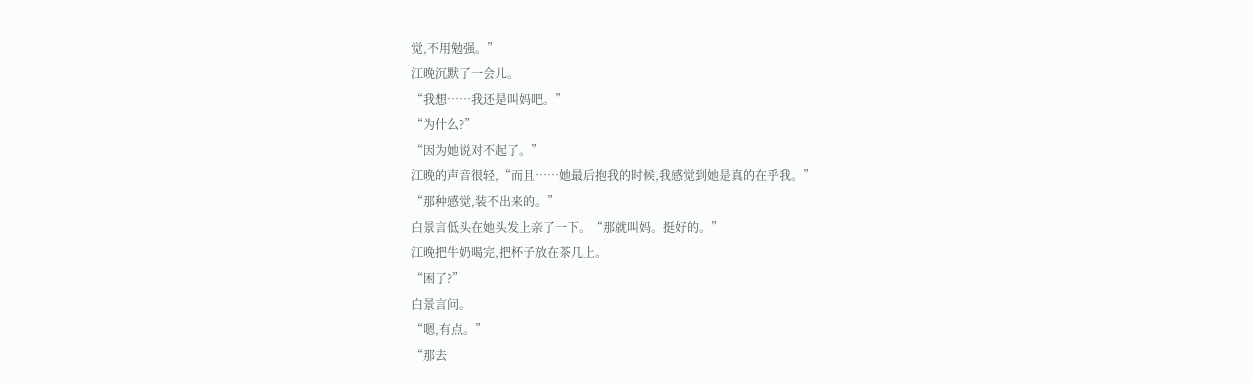觉,不用勉强。”
江晚沉默了一会儿。
“我想……我还是叫妈吧。”
“为什么?”
“因为她说对不起了。”
江晚的声音很轻,“而且……她最后抱我的时候,我感觉到她是真的在乎我。”
“那种感觉,装不出来的。”
白景言低头在她头发上亲了一下。“那就叫妈。挺好的。”
江晚把牛奶喝完,把杯子放在茶几上。
“困了?”
白景言问。
“嗯,有点。”
“那去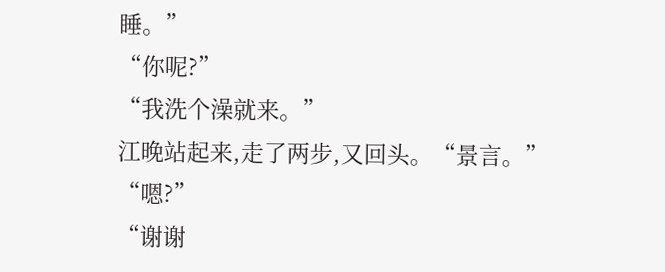睡。”
“你呢?”
“我洗个澡就来。”
江晚站起来,走了两步,又回头。“景言。”
“嗯?”
“谢谢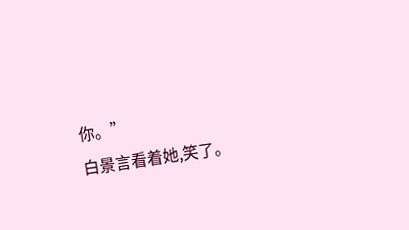你。”
白景言看着她,笑了。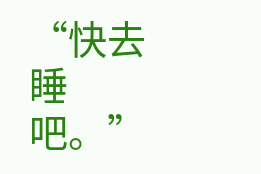“快去睡吧。”